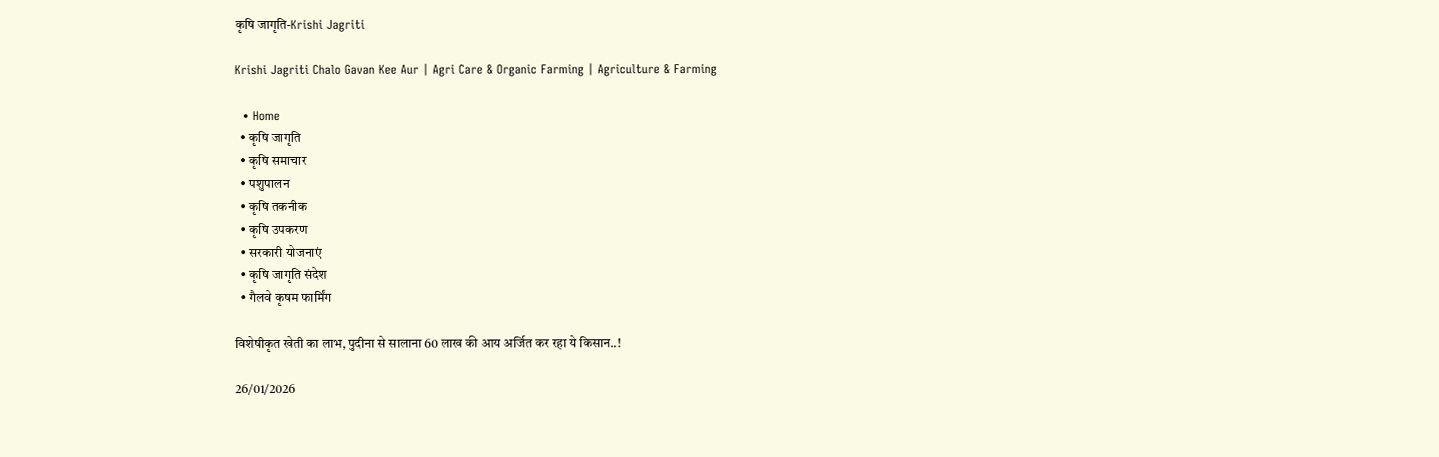कृषि जागृति-Krishi Jagriti

Krishi Jagriti Chalo Gavan Kee Aur | Agri Care & Organic Farming | Agriculture & Farming

  • Home
  • कृषि जागृति
  • कृषि समाचार
  • पशुपालन
  • कृषि तकनीक
  • कृषि उपकरण
  • सरकारी योजनाएं
  • कृषि जागृति संदेश
  • गैलवे कृषम फार्मिंग

विशेषीकृत खेती का लाभ, पुदीना से सालाना 60 लाख की आय अर्जित कर रहा ये किसान..!

26/01/2026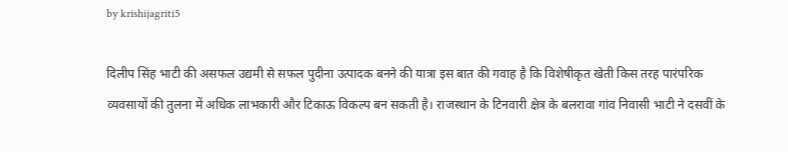by krishijagriti5

दिलीप सिंह भाटी की असफल उद्यमी से सफल पुदीना उत्पादक बनने की यात्रा इस बात की गवाह है कि विशेषीकृत खेती किस तरह पारंपरिक व्यवसायों की तुलना में अधिक लाभकारी और टिकाऊ विकल्प बन सकती है। राजस्थान के टिनवारी क्षेत्र के बलरावा गांव निवासी भाटी ने दसवीं के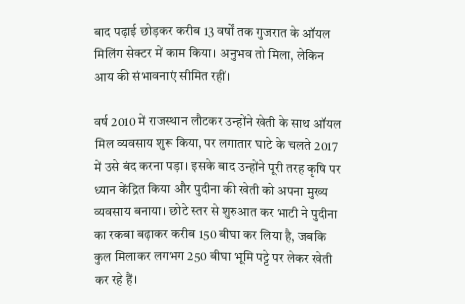बाद पढ़ाई छोड़कर करीब 13 वर्षों तक गुजरात के ऑयल मिलिंग सेक्टर में काम किया। अनुभव तो मिला, लेकिन आय की संभावनाएं सीमित रहीं।

वर्ष 2010 में राजस्थान लौटकर उन्होंने खेती के साथ ऑयल मिल व्यवसाय शुरू किया, पर लगातार घाटे के चलते 2017 में उसे बंद करना पड़ा। इसके बाद उन्होंने पूरी तरह कृषि पर ध्यान केंद्रित किया और पुदीना की खेती को अपना मुख्य व्यवसाय बनाया। छोटे स्तर से शुरुआत कर भाटी ने पुदीना का रकबा बढ़ाकर करीब 150 बीघा कर लिया है, जबकि कुल मिलाकर लगभग 250 बीघा भूमि पट्टे पर लेकर खेती कर रहे हैं।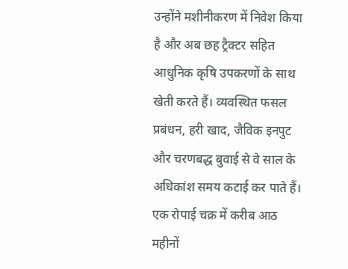उन्होंने मशीनीकरण में निवेश किया है और अब छह ट्रैक्टर सहित आधुनिक कृषि उपकरणों के साथ खेती करते हैं। व्यवस्थित फसल प्रबंधन, हरी खाद, जैविक इनपुट और चरणबद्ध बुवाई से वे साल के अधिकांश समय कटाई कर पाते हैं। एक रोपाई चक्र में करीब आठ महीनों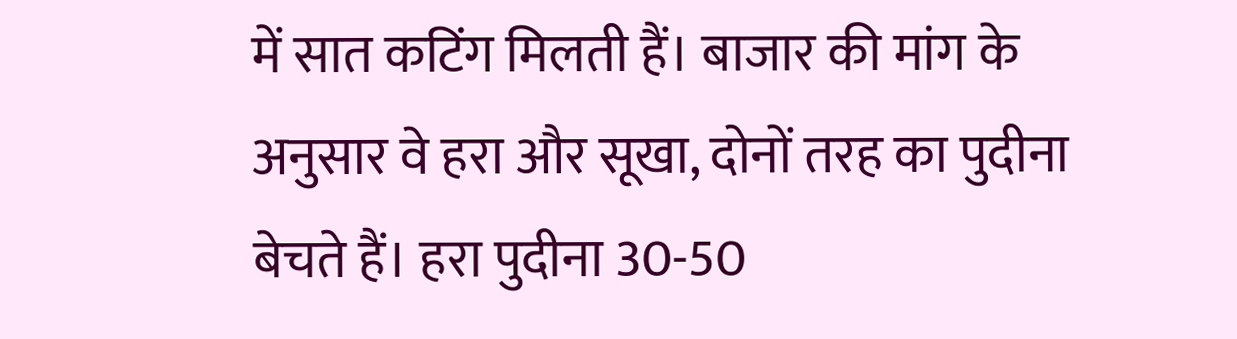में सात कटिंग मिलती हैं। बाजार की मांग के अनुसार वे हरा और सूखा, दोनों तरह का पुदीना बेचते हैं। हरा पुदीना 30-50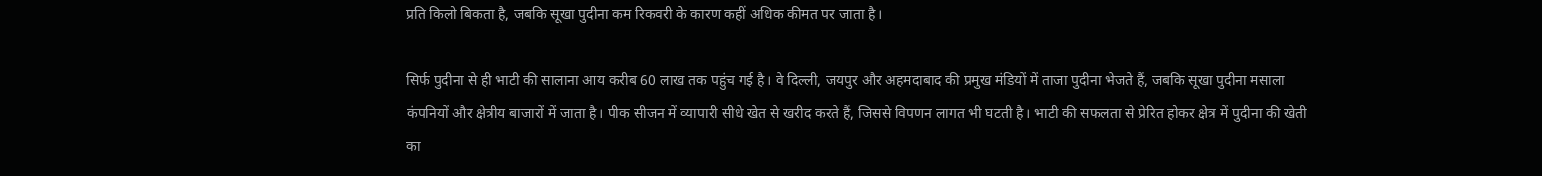प्रति किलो बिकता है, जबकि सूखा पुदीना कम रिकवरी के कारण कहीं अधिक कीमत पर जाता है।

सिर्फ पुदीना से ही भाटी की सालाना आय करीब 60 लाख तक पहुंच गई है। वे दिल्ली, जयपुर और अहमदाबाद की प्रमुख मंडियों में ताजा पुदीना भेजते हैं, जबकि सूखा पुदीना मसाला कंपनियों और क्षेत्रीय बाजारों में जाता है। पीक सीजन में व्यापारी सीधे खेत से खरीद करते हैं, जिससे विपणन लागत भी घटती है। भाटी की सफलता से प्रेरित होकर क्षेत्र में पुदीना की खेती का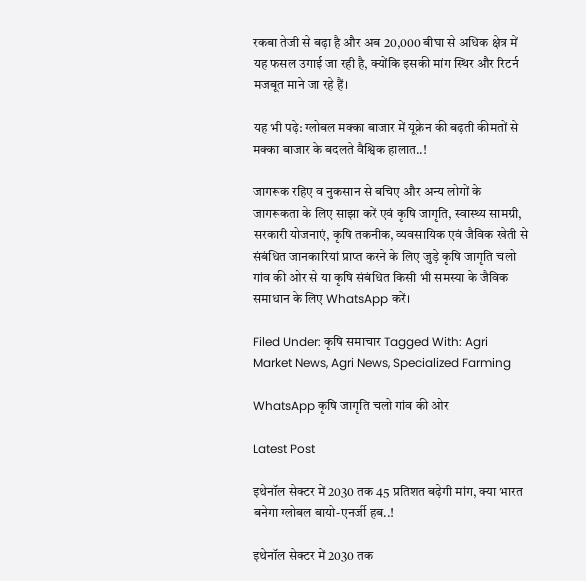रकबा तेजी से बढ़ा है और अब 20,000 बीघा से अधिक क्षेत्र में यह फसल उगाई जा रही है, क्योंकि इसकी मांग स्थिर और रिटर्न मजबूत माने जा रहे हैं।

यह भी पढ़े: ग्लोबल मक्का बाजार में यूक्रेन की बढ़ती कीमतों से मक्का बाजार के बदलते वैश्विक हालात..!

जागरूक रहिए व नुकसान से बचिए और अन्य लोगों के जागरूकता के लिए साझा करें एवं कृषि जागृति, स्वास्थ्य सामग्री, सरकारी योजनाएं, कृषि तकनीक, व्यवसायिक एवं जैविक खेती से संबंधित जानकारियां प्राप्त करने के लिए जुड़े कृषि जागृति चलो गांव की ओर से या कृषि संबंधित किसी भी समस्या के जैविक समाधान के लिए WhatsApp करें।

Filed Under: कृषि समाचार Tagged With: Agri Market News, Agri News, Specialized Farming

WhatsApp कृषि जागृति चलो गांव की ओर

Latest Post

इथेनॉल सेक्टर में 2030 तक 45 प्रतिशत बढ़ेगी मांग, क्या भारत बनेगा ग्लोबल बायो-एनर्जी हब..!

इथेनॉल सेक्टर में 2030 तक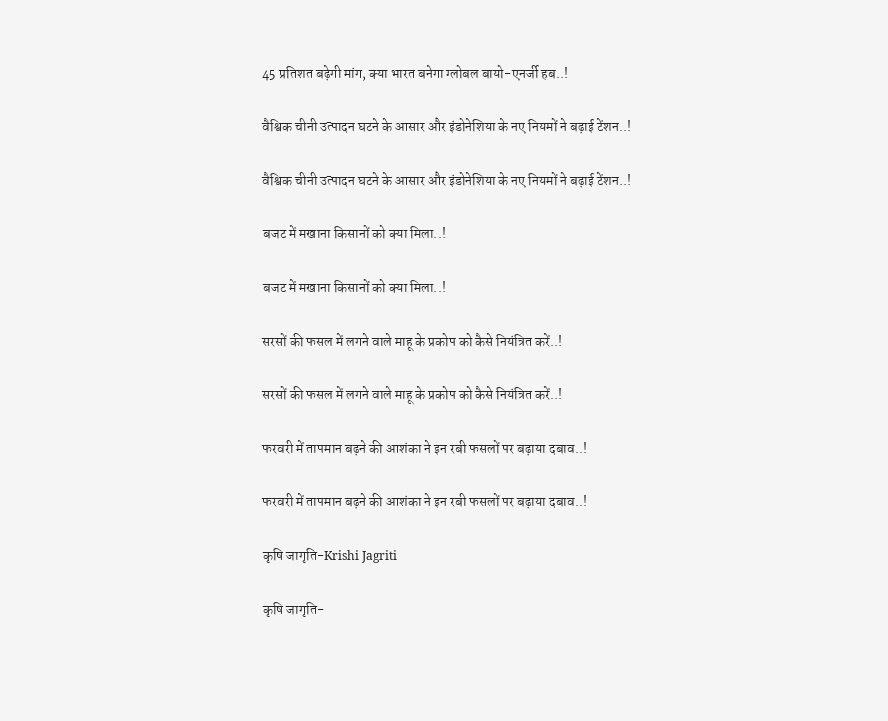45 प्रतिशत बढ़ेगी मांग, क्या भारत बनेगा ग्लोबल बायो-एनर्जी हब..!

वैश्विक चीनी उत्पादन घटने के आसार और इंडोनेशिया के नए नियमों ने बढ़ाई टेंशन..!

वैश्विक चीनी उत्पादन घटने के आसार और इंडोनेशिया के नए नियमों ने बढ़ाई टेंशन..!

बजट में मखाना किसानों को क्या मिला..!

बजट में मखाना किसानों को क्या मिला..!

सरसों की फसल में लगने वाले माहू के प्रकोप को कैसे नियंत्रित करें..!

सरसों की फसल में लगने वाले माहू के प्रकोप को कैसे नियंत्रित करें..!

फरवरी में तापमान बढ़ने की आशंका ने इन रबी फसलों पर बढ़ाया दबाव..!

फरवरी में तापमान बढ़ने की आशंका ने इन रबी फसलों पर बढ़ाया दबाव..!

कृषि जागृति-Krishi Jagriti

कृषि जागृति-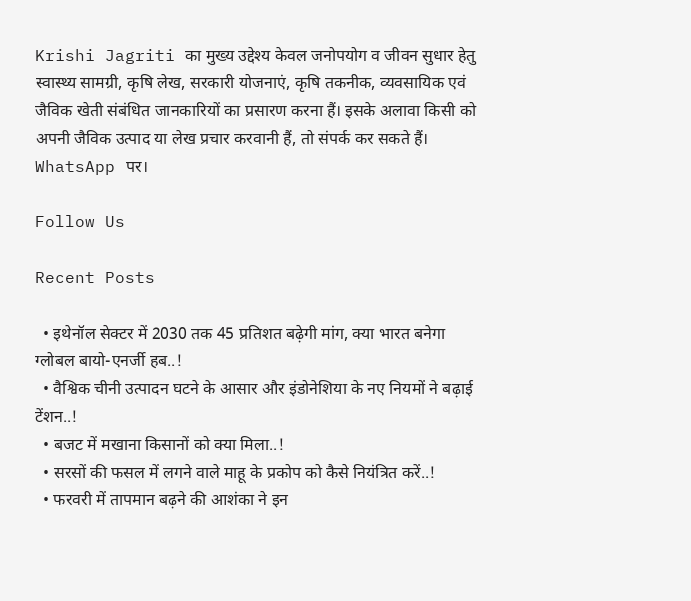Krishi Jagriti का मुख्य उद्देश्य केवल जनोपयोग व जीवन सुधार हेतु स्वास्थ्य सामग्री, कृषि लेख, सरकारी योजनाएं, कृषि तकनीक, व्यवसायिक एवं जैविक खेती संबंधित जानकारियों का प्रसारण करना हैं। इसके अलावा किसी को अपनी जैविक उत्पाद या लेख प्रचार करवानी हैं, तो संपर्क कर सकते हैं। WhatsApp पर।

Follow Us

Recent Posts

  • इथेनॉल सेक्टर में 2030 तक 45 प्रतिशत बढ़ेगी मांग, क्या भारत बनेगा ग्लोबल बायो-एनर्जी हब..!
  • वैश्विक चीनी उत्पादन घटने के आसार और इंडोनेशिया के नए नियमों ने बढ़ाई टेंशन..!
  • बजट में मखाना किसानों को क्या मिला..!
  • सरसों की फसल में लगने वाले माहू के प्रकोप को कैसे नियंत्रित करें..!
  • फरवरी में तापमान बढ़ने की आशंका ने इन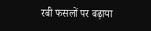रबी फसलों पर बढ़ाया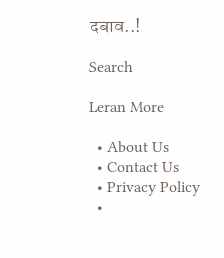दबाव..!

Search

Leran More

  • About Us
  • Contact Us
  • Privacy Policy
  •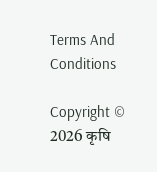Terms And Conditions

Copyright © 2026 कृषि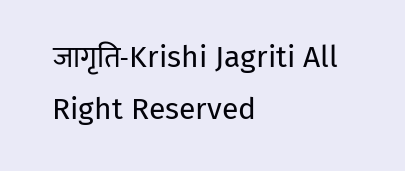जागृति-Krishi Jagriti All Right Reserved